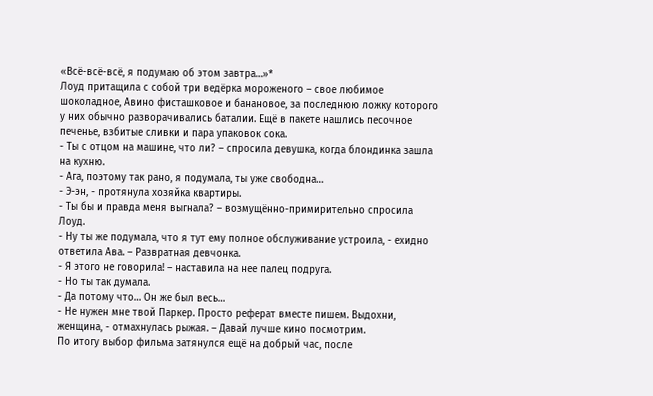«Всё-всё-всё, я подумаю об этом завтра…»*
Лоуд притащила с собой три ведёрка мороженого – свое любимое шоколадное, Авино фисташковое и банановое, за последнюю ложку которого у них обычно разворачивались баталии. Ещё в пакете нашлись песочное печенье, взбитые сливки и пара упаковок сока.
- Ты с отцом на машине, что ли? – спросила девушка, когда блондинка зашла на кухню.
- Ага, поэтому так рано, я подумала, ты уже свободна…
- Э-эн, - протянула хозяйка квартиры.
- Ты бы и правда меня выгнала? – возмущённо-примирительно спросила Лоуд.
- Ну ты же подумала, что я тут ему полное обслуживание устроила, - ехидно ответила Ава. – Развратная девчонка.
- Я этого не говорила! – наставила на нее палец подруга.
- Но ты так думала.
- Да потому что… Он же был весь…
- Не нужен мне твой Паркер. Просто реферат вместе пишем. Выдохни, женщина, - отмахнулась рыжая. – Давай лучше кино посмотрим.
По итогу выбор фильма затянулся ещё на добрый час, после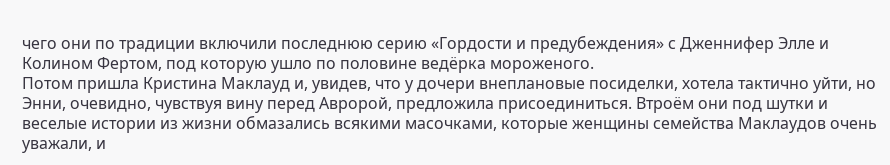чего они по традиции включили последнюю серию «Гордости и предубеждения» с Дженнифер Элле и Колином Фертом, под которую ушло по половине ведёрка мороженого.
Потом пришла Кристина Маклауд и, увидев, что у дочери внеплановые посиделки, хотела тактично уйти, но Энни, очевидно, чувствуя вину перед Авророй, предложила присоединиться. Втроём они под шутки и веселые истории из жизни обмазались всякими масочками, которые женщины семейства Маклаудов очень уважали, и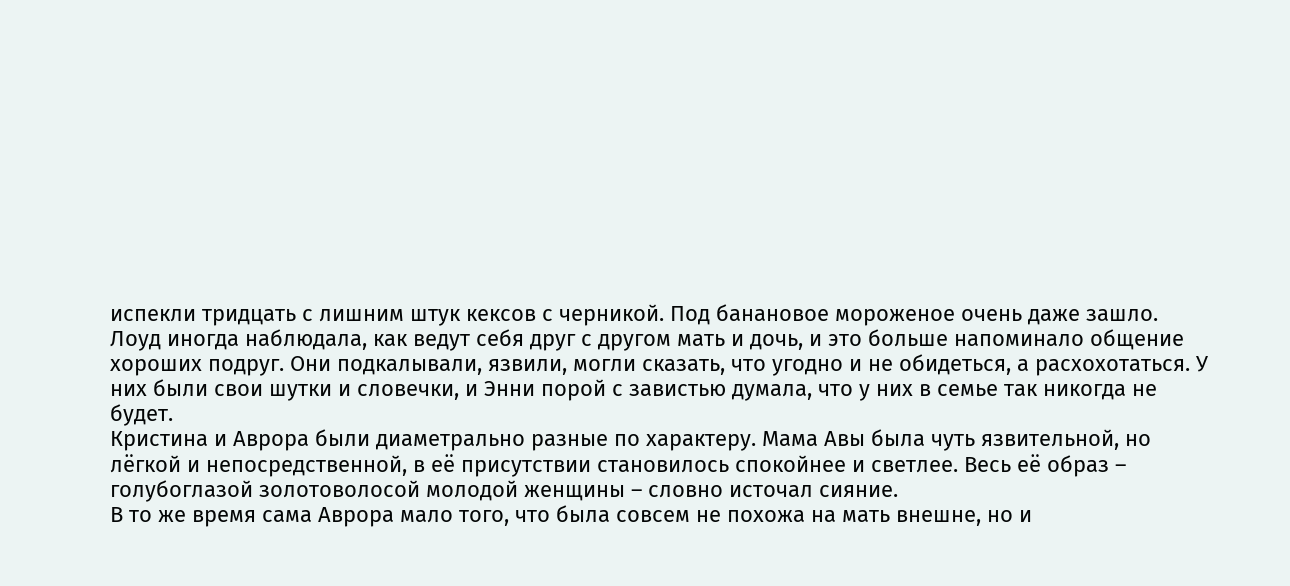испекли тридцать с лишним штук кексов с черникой. Под банановое мороженое очень даже зашло.
Лоуд иногда наблюдала, как ведут себя друг с другом мать и дочь, и это больше напоминало общение хороших подруг. Они подкалывали, язвили, могли сказать, что угодно и не обидеться, а расхохотаться. У них были свои шутки и словечки, и Энни порой с завистью думала, что у них в семье так никогда не будет.
Кристина и Аврора были диаметрально разные по характеру. Мама Авы была чуть язвительной, но лёгкой и непосредственной, в её присутствии становилось спокойнее и светлее. Весь её образ – голубоглазой золотоволосой молодой женщины – словно источал сияние.
В то же время сама Аврора мало того, что была совсем не похожа на мать внешне, но и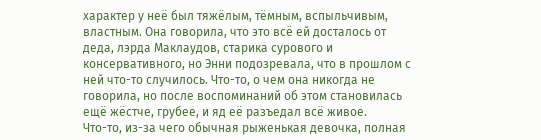характер у неё был тяжёлым, тёмным, вспыльчивым, властным. Она говорила, что это всё ей досталось от деда, лэрда Маклаудов, старика сурового и консервативного, но Энни подозревала, что в прошлом с ней что-то случилось. Что-то, о чем она никогда не говорила, но после воспоминаний об этом становилась ещё жёстче, грубее, и яд её разъедал всё живое.
Что-то, из-за чего обычная рыженькая девочка, полная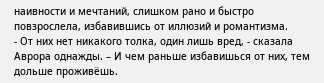наивности и мечтаний, слишком рано и быстро повзрослела, избавившись от иллюзий и романтизма.
- От них нет никакого толка, один лишь вред, - сказала Аврора однажды. – И чем раньше избавишься от них, тем дольше проживёшь.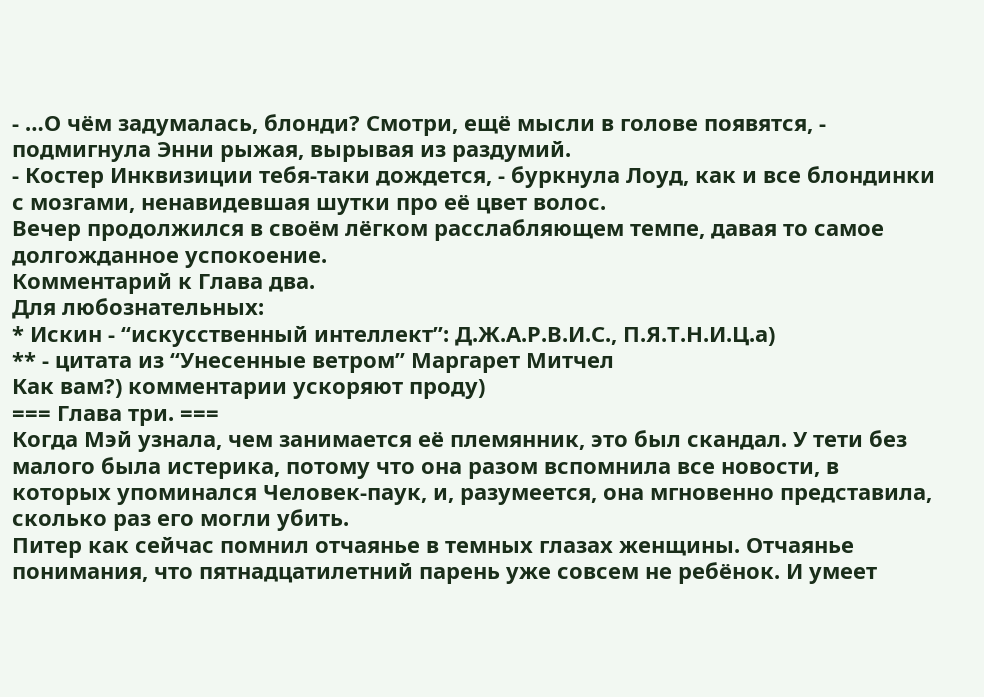- …О чём задумалась, блонди? Смотри, ещё мысли в голове появятся, - подмигнула Энни рыжая, вырывая из раздумий.
- Костер Инквизиции тебя-таки дождется, - буркнула Лоуд, как и все блондинки с мозгами, ненавидевшая шутки про её цвет волос.
Вечер продолжился в своём лёгком расслабляющем темпе, давая то самое долгожданное успокоение.
Комментарий к Глава два.
Для любознательных:
* Искин - “искусственный интеллект”: Д.Ж.А.Р.В.И.С., П.Я.Т.Н.И.Ц.а)
** - цитата из “Унесенные ветром” Маргарет Митчел
Как вам?) комментарии ускоряют проду)
=== Глава три. ===
Когда Мэй узнала, чем занимается её племянник, это был скандал. У тети без малого была истерика, потому что она разом вспомнила все новости, в которых упоминался Человек-паук, и, разумеется, она мгновенно представила, сколько раз его могли убить.
Питер как сейчас помнил отчаянье в темных глазах женщины. Отчаянье понимания, что пятнадцатилетний парень уже совсем не ребёнок. И умеет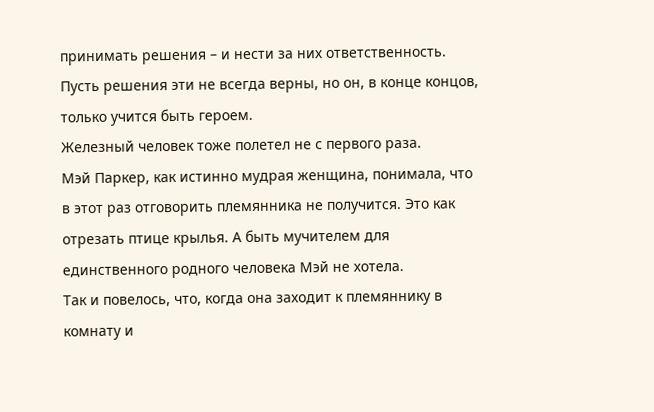принимать решения – и нести за них ответственность. Пусть решения эти не всегда верны, но он, в конце концов, только учится быть героем.
Железный человек тоже полетел не с первого раза.
Мэй Паркер, как истинно мудрая женщина, понимала, что в этот раз отговорить племянника не получится. Это как отрезать птице крылья. А быть мучителем для единственного родного человека Мэй не хотела.
Так и повелось, что, когда она заходит к племяннику в комнату и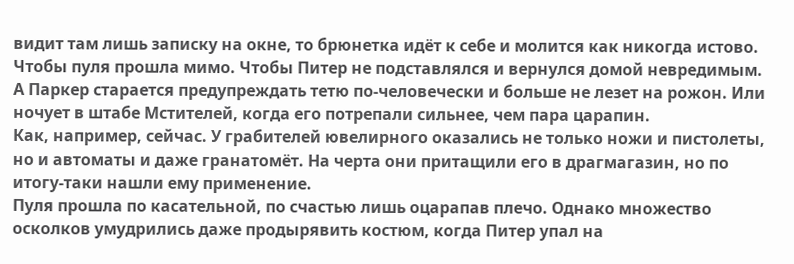видит там лишь записку на окне, то брюнетка идёт к себе и молится как никогда истово. Чтобы пуля прошла мимо. Чтобы Питер не подставлялся и вернулся домой невредимым.
А Паркер старается предупреждать тетю по-человечески и больше не лезет на рожон. Или ночует в штабе Мстителей, когда его потрепали сильнее, чем пара царапин.
Как, например, сейчас. У грабителей ювелирного оказались не только ножи и пистолеты, но и автоматы и даже гранатомёт. На черта они притащили его в драгмагазин, но по итогу-таки нашли ему применение.
Пуля прошла по касательной, по счастью лишь оцарапав плечо. Однако множество осколков умудрились даже продырявить костюм, когда Питер упал на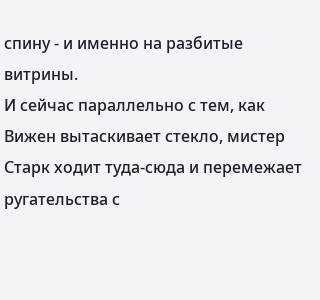спину - и именно на разбитые витрины.
И сейчас параллельно с тем, как Вижен вытаскивает стекло, мистер Старк ходит туда-сюда и перемежает ругательства с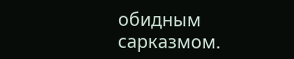обидным сарказмом.